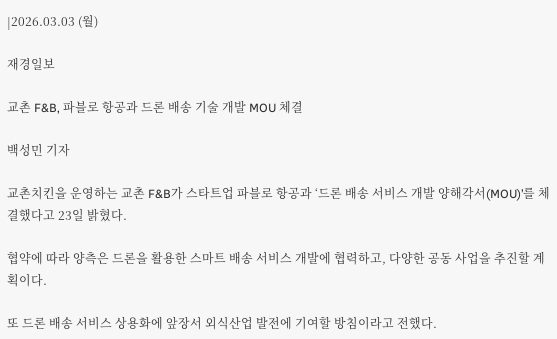|2026.03.03 (월)

재경일보

교촌 F&B, 파블로 항공과 드론 배송 기술 개발 MOU 체결

백성민 기자

교촌치킨을 운영하는 교촌 F&B가 스타트업 파블로 항공과 ‘드론 배송 서비스 개발 양해각서(MOU)’를 체결했다고 23일 밝혔다.

협약에 따라 양측은 드론을 활용한 스마트 배송 서비스 개발에 협력하고, 다양한 공동 사업을 추진할 계획이다.

또 드론 배송 서비스 상용화에 앞장서 외식산업 발전에 기여할 방침이라고 전했다.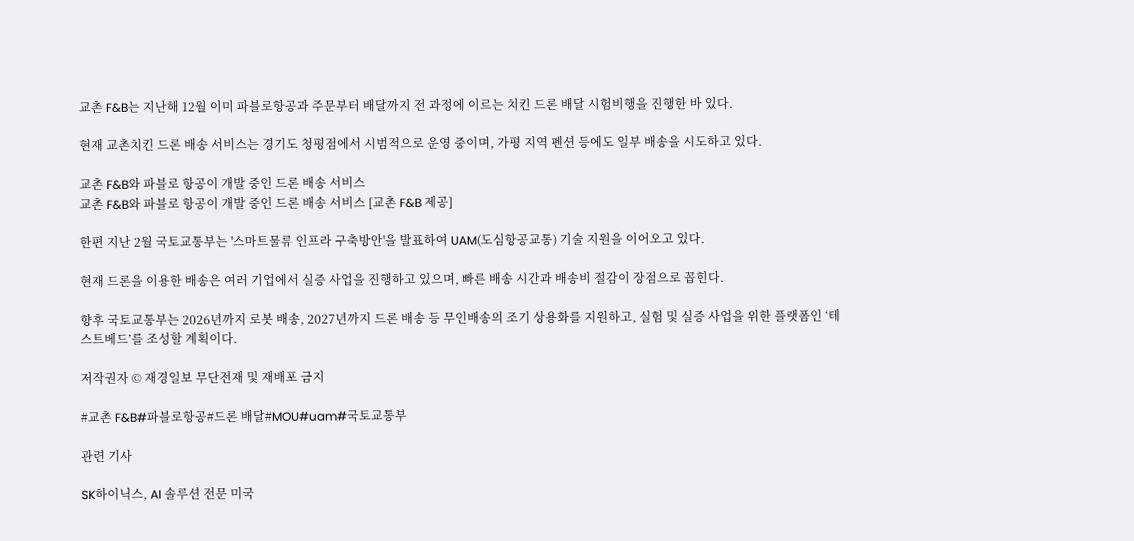교촌 F&B는 지난해 12월 이미 파블로항공과 주문부터 배달까지 전 과정에 이르는 치킨 드론 배달 시험비행을 진행한 바 있다.

현재 교촌치킨 드론 배송 서비스는 경기도 청평점에서 시범적으로 운영 중이며, 가평 지역 펜션 등에도 일부 배송을 시도하고 있다.

교촌 F&B와 파블로 항공이 개발 중인 드론 배송 서비스
교촌 F&B와 파블로 항공이 개발 중인 드론 배송 서비스 [교촌 F&B 제공]

한편 지난 2월 국토교통부는 '스마트물류 인프라 구축방안'을 발표하여 UAM(도심항공교통) 기술 지원을 이어오고 있다.

현재 드론을 이용한 배송은 여러 기업에서 실증 사업을 진행하고 있으며, 빠른 배송 시간과 배송비 절감이 장점으로 꼽힌다.

향후 국토교통부는 2026년까지 로봇 배송, 2027년까지 드론 배송 등 무인배송의 조기 상용화를 지원하고, 실험 및 실증 사업을 위한 플랫폼인 ‘테스트베드’를 조성할 계획이다.

저작권자 © 재경일보 무단전재 및 재배포 금지

#교촌 F&B#파블로항공#드론 배달#MOU#uam#국토교통부

관련 기사

SK하이닉스, AI 솔루션 전문 미국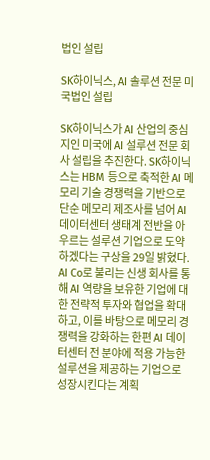법인 설립

SK하이닉스, AI 솔루션 전문 미국법인 설립

SK하이닉스가 AI 산업의 중심지인 미국에 AI 설루션 전문 회사 설립을 추진한다. SK하이닉스는 HBM 등으로 축적한 AI 메모리 기술 경쟁력을 기반으로 단순 메모리 제조사를 넘어 AI 데이터센터 생태계 전반을 아우르는 설루션 기업으로 도약하겠다는 구상을 29일 밝혔다. AI Co로 불리는 신생 회사를 통해 AI 역량을 보유한 기업에 대한 전략적 투자와 협업을 확대하고, 이를 바탕으로 메모리 경쟁력을 강화하는 한편 AI 데이터센터 전 분야에 적용 가능한 설루션을 제공하는 기업으로 성장시킨다는 계획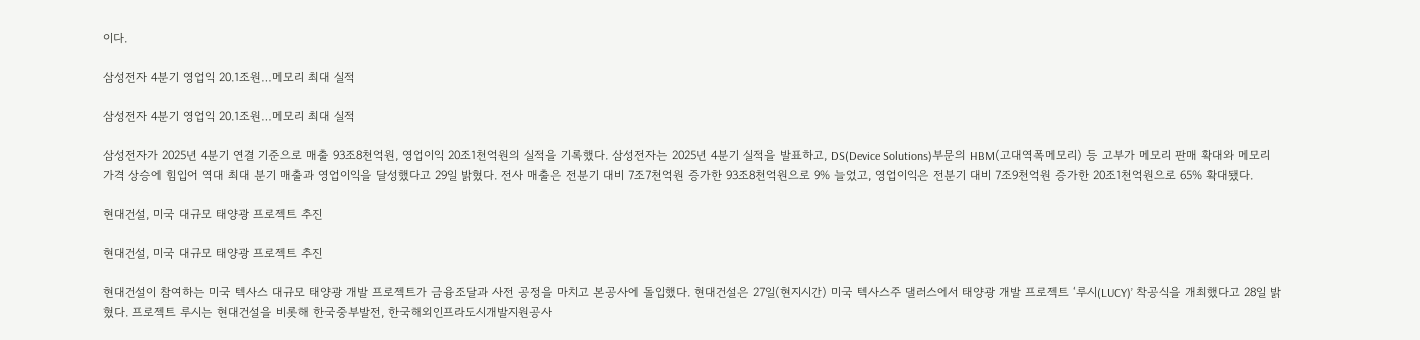이다.

삼성전자 4분기 영업익 20.1조원…메모리 최대 실적

삼성전자 4분기 영업익 20.1조원…메모리 최대 실적

삼성전자가 2025년 4분기 연결 기준으로 매출 93조8천억원, 영업이익 20조1천억원의 실적을 기록했다. 삼성전자는 2025년 4분기 실적을 발표하고, DS(Device Solutions)부문의 HBM(고대역폭메모리) 등 고부가 메모리 판매 확대와 메모리 가격 상승에 힘입어 역대 최대 분기 매출과 영업이익을 달성했다고 29일 밝혔다. 전사 매출은 전분기 대비 7조7천억원 증가한 93조8천억원으로 9% 늘었고, 영업이익은 전분기 대비 7조9천억원 증가한 20조1천억원으로 65% 확대됐다.

현대건설, 미국 대규모 태양광 프로젝트 추진

현대건설, 미국 대규모 태양광 프로젝트 추진

현대건설이 참여하는 미국 텍사스 대규모 태양광 개발 프로젝트가 금융조달과 사전 공정을 마치고 본공사에 돌입했다. 현대건설은 27일(현지시간) 미국 텍사스주 댈러스에서 태양광 개발 프로젝트 ‘루시(LUCY)’ 착공식을 개최했다고 28일 밝혔다. 프로젝트 루시는 현대건설을 비롯해 한국중부발전, 한국해외인프라도시개발지원공사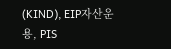(KIND), EIP자산운용, PIS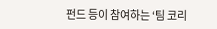펀드 등이 참여하는 ‘팀 코리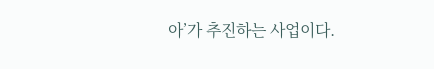아’가 추진하는 사업이다.